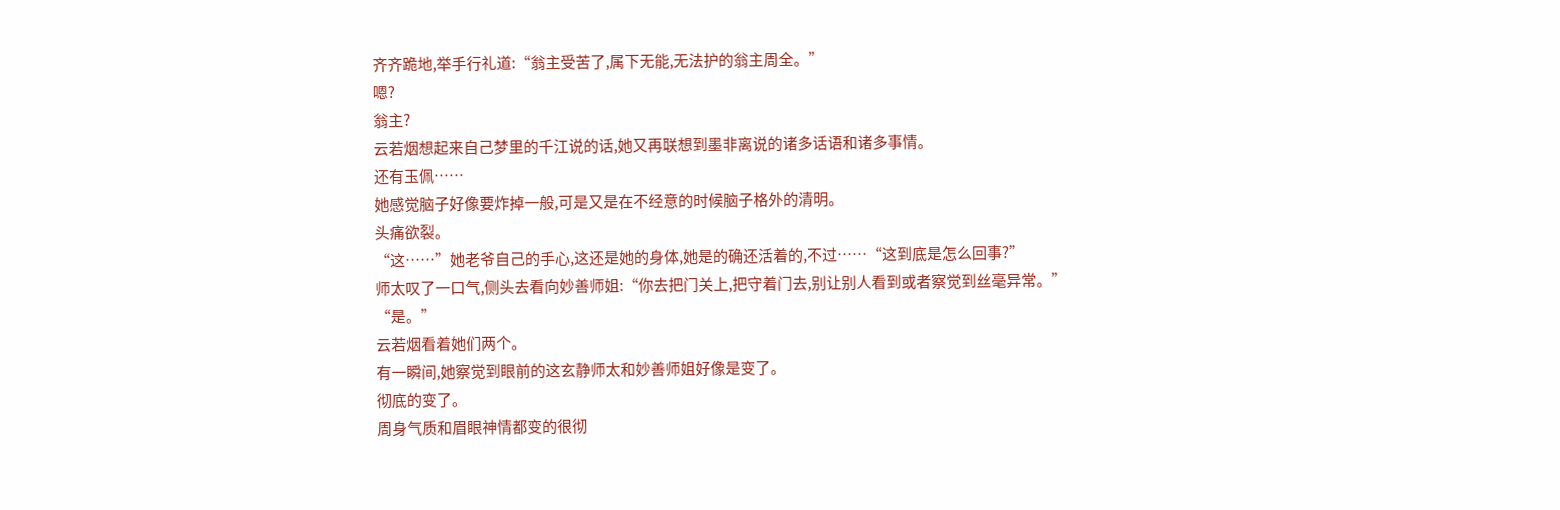齐齐跪地,举手行礼道:“翁主受苦了,属下无能,无法护的翁主周全。”
嗯?
翁主?
云若烟想起来自己梦里的千江说的话,她又再联想到墨非离说的诸多话语和诸多事情。
还有玉佩……
她感觉脑子好像要炸掉一般,可是又是在不经意的时候脑子格外的清明。
头痛欲裂。
“这……”她老爷自己的手心,这还是她的身体,她是的确还活着的,不过……“这到底是怎么回事?”
师太叹了一口气,侧头去看向妙善师姐:“你去把门关上,把守着门去,别让别人看到或者察觉到丝毫异常。”
“是。”
云若烟看着她们两个。
有一瞬间,她察觉到眼前的这玄静师太和妙善师姐好像是变了。
彻底的变了。
周身气质和眉眼神情都变的很彻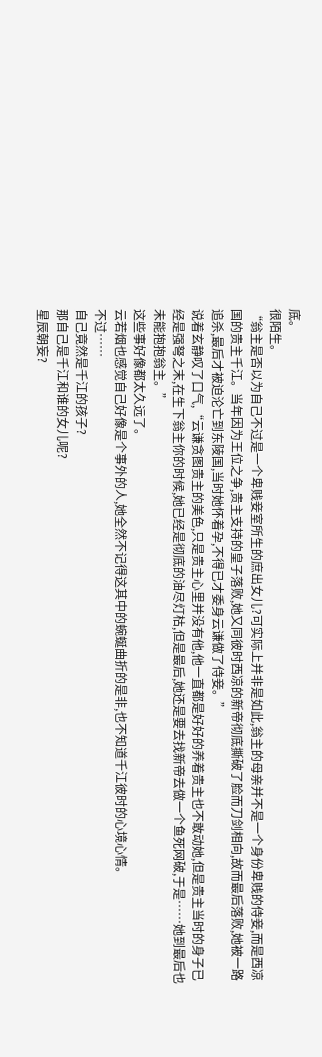底。
很陌生。
“翁主是否以为自己不过是一个卑贱妾室所生的庶出女儿?可实际上并非是如此,翁主的母亲并不是一个身份卑贱的侍妾,而是西凉国的贵主千江。当年因为王位之争,贵主支持的皇子落败,她又同彼时西凉的新帝彻底撕破了脸而刀剑相向,故而最后落败,她被一路追杀,最后才被迫沦亡到东陵国,当时她怀着孕,不得已才委身云谦做了侍妾。”
说着玄静叹了口气,“云谦贪图贵主的美色,只是贵主心里并没有他,他一直都是好好的养着贵主也不敢动她,但是贵主当时的身子已经是强弩之末,在生下翁主你的时候,她已经是彻底的油尽灯枯,但是最后,她还是要去找新帝去做一个鱼死网破,于是……她到最后也未能抱抱翁主。”
这些事好像都太久远了。
云若烟也感觉自己好像是个事外的人,她全然不记得这其中的蜿蜒曲折的是非,也不知道千江彼时的心境心情。
不过……
自己竟然是千江的孩子?
那自己是千江和谁的女儿呢?
星辰朝妄?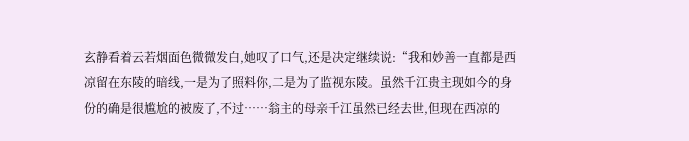玄静看着云若烟面色微微发白,她叹了口气,还是决定继续说:“我和妙善一直都是西凉留在东陵的暗线,一是为了照料你,二是为了监视东陵。虽然千江贵主现如今的身份的确是很尴尬的被废了,不过……翁主的母亲千江虽然已经去世,但现在西凉的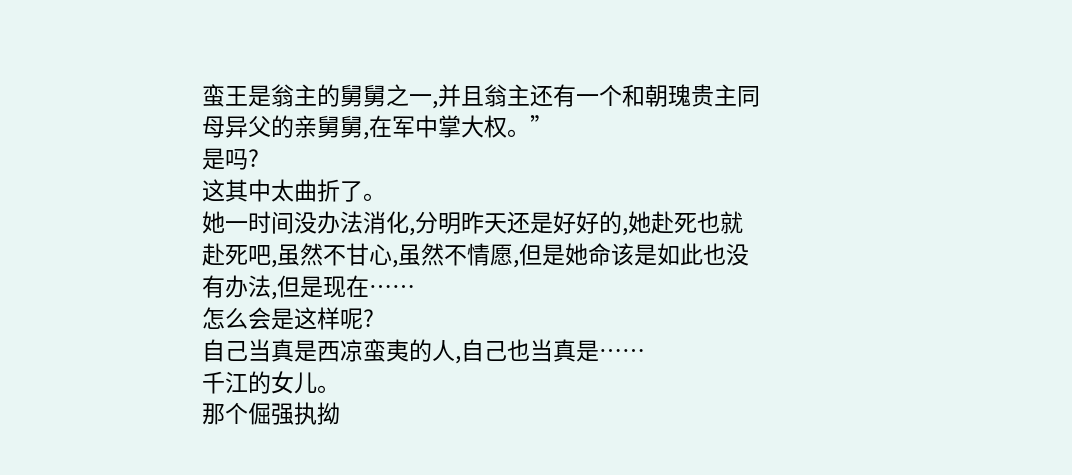蛮王是翁主的舅舅之一,并且翁主还有一个和朝瑰贵主同母异父的亲舅舅,在军中掌大权。”
是吗?
这其中太曲折了。
她一时间没办法消化,分明昨天还是好好的,她赴死也就赴死吧,虽然不甘心,虽然不情愿,但是她命该是如此也没有办法,但是现在……
怎么会是这样呢?
自己当真是西凉蛮夷的人,自己也当真是……
千江的女儿。
那个倔强执拗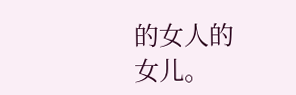的女人的女儿。